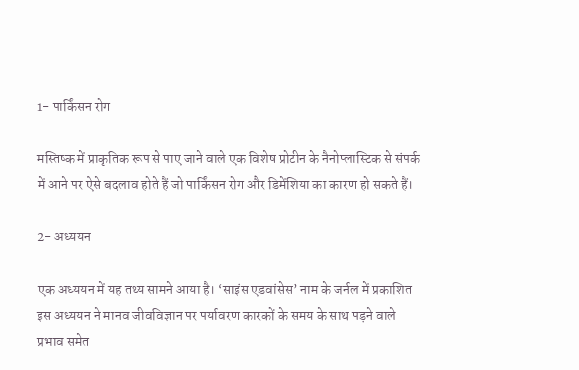1- पार्किंसन रोग

मस्तिष्क में प्राकृतिक रूप से पाए जाने वाले एक विशेष प्रोटीन के नैनोप्लास्टिक से संपर्क में आने पर ऐसे बदलाव होते हैं जो पार्किंसन रोग और डिमेंशिया का कारण हो सकते हैं।

2- अध्ययन

एक अध्ययन में यह तथ्य सामने आया है। ‘साइंस एडवांसेस’ नाम के जर्नल में प्रकाशित इस अध्ययन ने मानव जीवविज्ञान पर पर्यावरण कारकों के समय के साथ पड़ने वाले प्रभाव समेत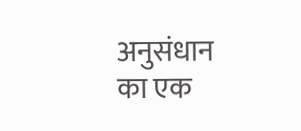अनुसंधान का एक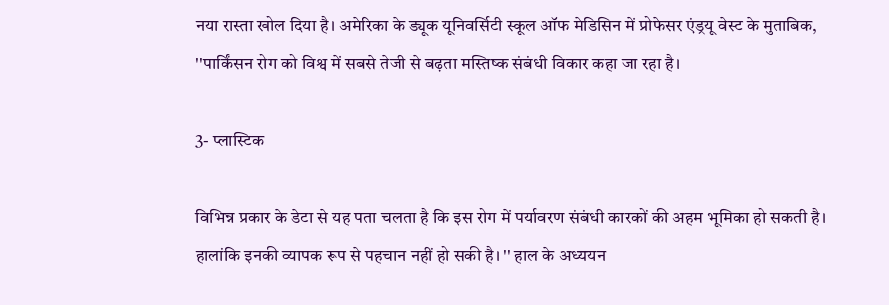नया रास्ता खोल दिया है। अमेरिका के ड्यूक यूनिवर्सिटी स्कूल ऑफ मेडिसिन में प्रोफेसर एंड्रयू वेस्ट के मुताबिक, ''पार्किंसन रोग को विश्व में सबसे तेजी से बढ़ता मस्तिष्क संबंधी विकार कहा जा रहा है।

3- प्लास्टिक

विभिन्न प्रकार के डेटा से यह पता चलता है कि इस रोग में पर्यावरण संबंधी कारकों की अहम भूमिका हो सकती है। हालांकि इनकी व्यापक रूप से पहचान नहीं हो सकी है। '' हाल के अध्ययन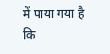में पाया गया है कि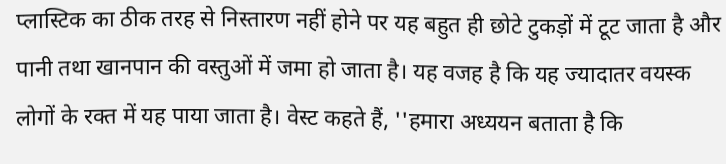प्लास्टिक का ठीक तरह से निस्तारण नहीं होने पर यह बहुत ही छोटे टुकड़ों में टूट जाता है और पानी तथा खानपान की वस्तुओं में जमा हो जाता है। यह वजह है कि यह ज्यादातर वयस्क लोगों के रक्त में यह पाया जाता है। वेस्ट कहते हैं, ''हमारा अध्ययन बताता है कि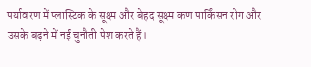पर्यावरण में प्लास्टिक के सूक्ष्म और बेहद सूक्ष्म कण पार्किंसन रोग और उसके बढ़ने में नई चुनौती पेश करते हैं।